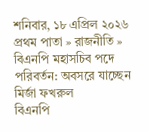শনিবার, ১৮ এপ্রিল ২০২৬
প্রথম পাতা » রাজনীতি » বিএনপি মহাসচিব পদে পরিবর্তন: অবসরে যাচ্ছেন মির্জা ফখরুল
বিএনপি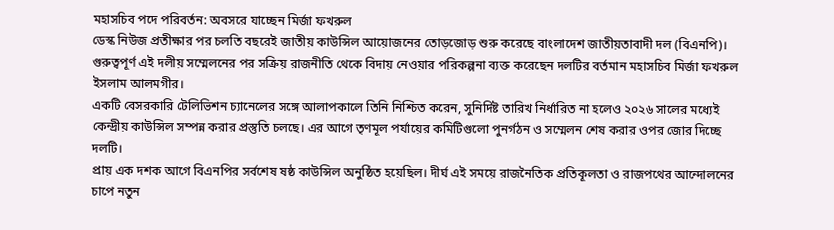মহাসচিব পদে পরিবর্তন: অবসরে যাচ্ছেন মির্জা ফখরুল
ডেস্ক নিউজ প্রতীক্ষার পর চলতি বছরেই জাতীয় কাউন্সিল আয়োজনের তোড়জোড় শুরু করেছে বাংলাদেশ জাতীয়তাবাদী দল (বিএনপি)। গুরুত্বপূর্ণ এই দলীয় সম্মেলনের পর সক্রিয় রাজনীতি থেকে বিদায় নেওয়ার পরিকল্পনা ব্যক্ত করেছেন দলটির বর্তমান মহাসচিব মির্জা ফখরুল ইসলাম আলমগীর।
একটি বেসরকারি টেলিভিশন চ্যানেলের সঙ্গে আলাপকালে তিনি নিশ্চিত করেন, সুনির্দিষ্ট তারিখ নির্ধারিত না হলেও ২০২৬ সালের মধ্যেই কেন্দ্রীয় কাউন্সিল সম্পন্ন করার প্রস্তুতি চলছে। এর আগে তৃণমূল পর্যায়ের কমিটিগুলো পুনর্গঠন ও সম্মেলন শেষ করার ওপর জোর দিচ্ছে দলটি।
প্রায় এক দশক আগে বিএনপির সর্বশেষ ষষ্ঠ কাউন্সিল অনুষ্ঠিত হয়েছিল। দীর্ঘ এই সময়ে রাজনৈতিক প্রতিকূলতা ও রাজপথের আন্দোলনের চাপে নতুন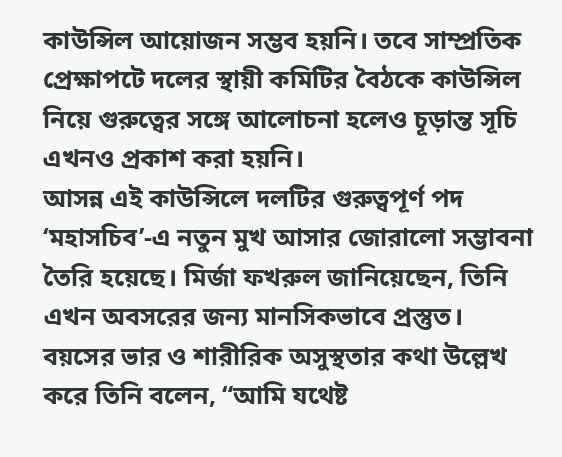কাউন্সিল আয়োজন সম্ভব হয়নি। তবে সাম্প্রতিক প্রেক্ষাপটে দলের স্থায়ী কমিটির বৈঠকে কাউন্সিল নিয়ে গুরুত্বের সঙ্গে আলোচনা হলেও চূড়ান্ত সূচি এখনও প্রকাশ করা হয়নি।
আসন্ন এই কাউন্সিলে দলটির গুরুত্বপূর্ণ পদ ‘মহাসচিব’-এ নতুন মুখ আসার জোরালো সম্ভাবনা তৈরি হয়েছে। মির্জা ফখরুল জানিয়েছেন, তিনি এখন অবসরের জন্য মানসিকভাবে প্রস্তুত। বয়সের ভার ও শারীরিক অসুস্থতার কথা উল্লেখ করে তিনি বলেন, “আমি যথেষ্ট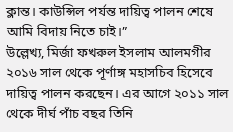ক্লান্ত। কাউন্সিল পর্যন্ত দায়িত্ব পালন শেষে আমি বিদায় নিতে চাই।”
উল্লেখ্য, মির্জা ফখরুল ইসলাম আলমগীর ২০১৬ সাল থেকে পূর্ণাঙ্গ মহাসচিব হিসেবে দায়িত্ব পালন করছেন। এর আগে ২০১১ সাল থেকে দীর্ঘ পাঁচ বছর তিনি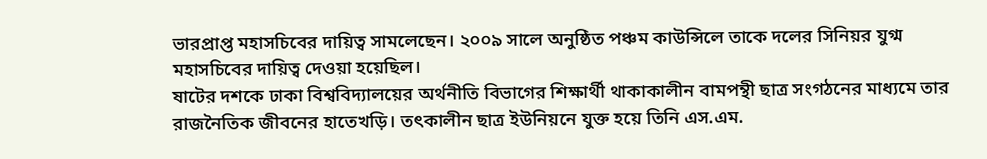ভারপ্রাপ্ত মহাসচিবের দায়িত্ব সামলেছেন। ২০০৯ সালে অনুষ্ঠিত পঞ্চম কাউন্সিলে তাকে দলের সিনিয়র যুগ্ম মহাসচিবের দায়িত্ব দেওয়া হয়েছিল।
ষাটের দশকে ঢাকা বিশ্ববিদ্যালয়ের অর্থনীতি বিভাগের শিক্ষার্থী থাকাকালীন বামপন্থী ছাত্র সংগঠনের মাধ্যমে তার রাজনৈতিক জীবনের হাতেখড়ি। তৎকালীন ছাত্র ইউনিয়নে যুক্ত হয়ে তিনি এস.এম.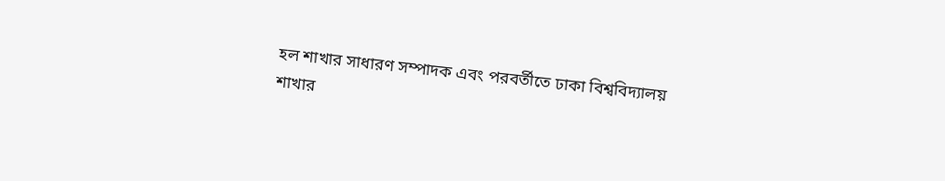হল শাখার সাধারণ সম্পাদক এবং পরবর্তীতে ঢাকা বিশ্ববিদ্যালয় শাখার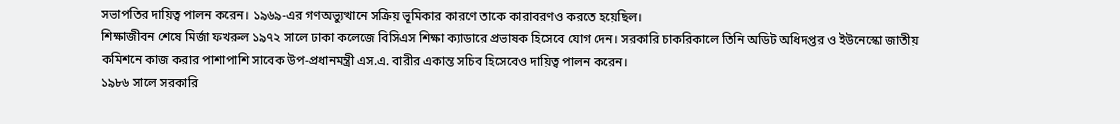সভাপতির দায়িত্ব পালন করেন। ১৯৬৯-এর গণঅভ্যুত্থানে সক্রিয় ভূমিকার কারণে তাকে কারাবরণও করতে হয়েছিল।
শিক্ষাজীবন শেষে মির্জা ফখরুল ১৯৭২ সালে ঢাকা কলেজে বিসিএস শিক্ষা ক্যাডারে প্রভাষক হিসেবে যোগ দেন। সরকারি চাকরিকালে তিনি অডিট অধিদপ্তর ও ইউনেস্কো জাতীয় কমিশনে কাজ করার পাশাপাশি সাবেক উপ-প্রধানমন্ত্রী এস.এ. বারীর একান্ত সচিব হিসেবেও দায়িত্ব পালন করেন।
১৯৮৬ সালে সরকারি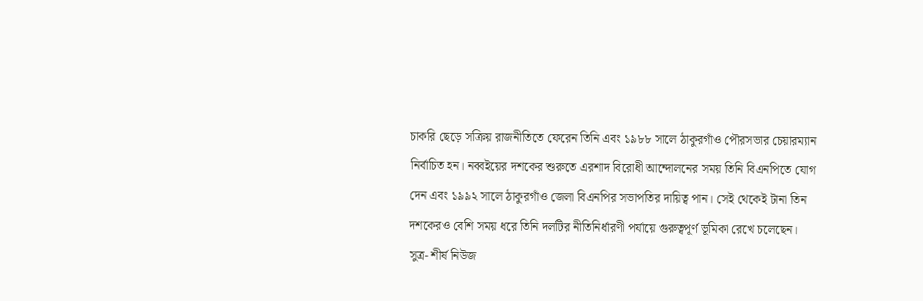চাকরি ছেড়ে সক্রিয় রাজনীতিতে ফেরেন তিনি এবং ১৯৮৮ সালে ঠাকুরগাঁও পৌরসভার চেয়ারম্যান নির্বাচিত হন। নব্বইয়ের দশকের শুরুতে এরশাদ বিরোধী আন্দোলনের সময় তিনি বিএনপিতে যোগ দেন এবং ১৯৯২ সালে ঠাকুরগাঁও জেলা বিএনপির সভাপতির দায়িত্ব পান। সেই থেকেই টানা তিন দশকেরও বেশি সময় ধরে তিনি দলটির নীতিনির্ধারণী পর্যায়ে গুরুত্বপূর্ণ ভূমিকা রেখে চলেছেন।
সুত্র- শীর্ষ নিউজ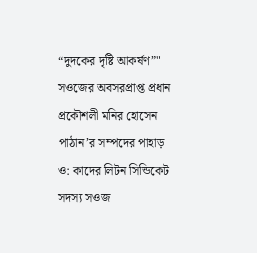“দুদকের দৃষ্টি আকর্ষণ”" সওজের অবসরপ্রাপ্ত প্রধান প্রকৌশলী মনির হোসেন পাঠান’র সম্পদের পাহাড়
ও: কাদের লিটন সিন্ডিকেট সদস্য সওজ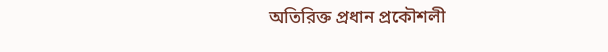অতিরিক্ত প্রধান প্রকৌশলী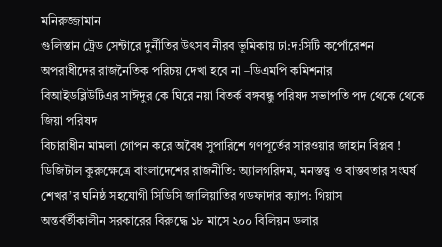মনিরুজ্জামান
গুলিস্তান ট্রেড সেন্টারে দুর্নীতির উৎসব নীরব ভূমিকায় ঢা:দ:সিটি কর্পোরেশন
অপরাধীদের রাজনৈতিক পরিচয় দেখা হবে না –ডিএমপি কমিশনার
বিআইডব্লিউটিএর সাঈদুর কে ঘিরে নয়া বিতর্ক বঙ্গবন্ধু পরিষদ সভাপতি পদ থেকে থেকে জিয়া পরিষদ
বিচারাধীন মামলা গোপন করে অবৈধ সুপারিশে গণপূর্তের সারওয়ার জাহান বিপ্লব !
ডিজিটাল কুরুক্ষেত্রে বাংলাদেশের রাজনীতি: অ্যালগরিদম, মনস্তত্ত্ব ও বাস্তবতার সংঘর্ষ
শেখর’র ঘনিষ্ঠ সহযোগী সিডিসি জালিয়াতির গডফাদার ক্যাপ: গিয়াস
অন্তর্বর্তীকালীন সরকারের বিরুদ্ধে ১৮ মাসে ২০০ বিলিয়ন ডলার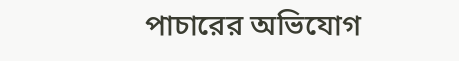পাচারের অভিযোগ